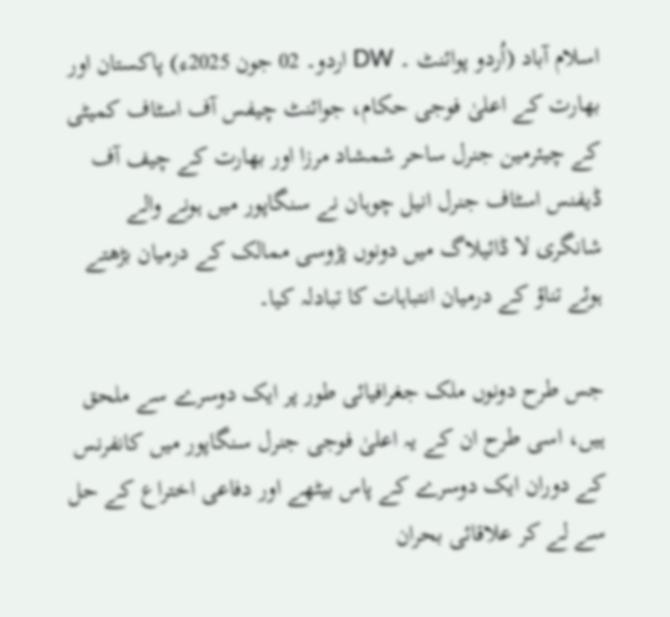اسلام آباد (اُردو پوائنٹ ۔ DW اردو۔ 02 جون 2025ء) پاکستان اور بھارت کے اعلیٰ فوجی حکام، جوائنٹ چیفس آف اسٹاف کمیٹی کے چیئرمین جنرل ساحر شمشاد مرزا اور بھارت کے چیف آف ڈیفنس اسٹاف جنرل انیل چوہان نے سنگاپور میں ہونے والے شانگری لا ڈائیلاگ میں دونوں پڑوسی ممالک کے درمیان بڑھتے ہوئے تناؤ کے درمیان انتباہات کا تبادلہ کیا۔

جس طرح دونوں ملک جغرافیائی طور پر ایک دوسرے سے ملحق ہیں، اسی طرح ان کے یہ اعلیٰ فوجی جنرل سنگاپور میں کانفرنس کے دوران ایک دوسرے کے پاس بیٹھے اور دفاعی اختراع کے حل سے لے کر علاقائی بحران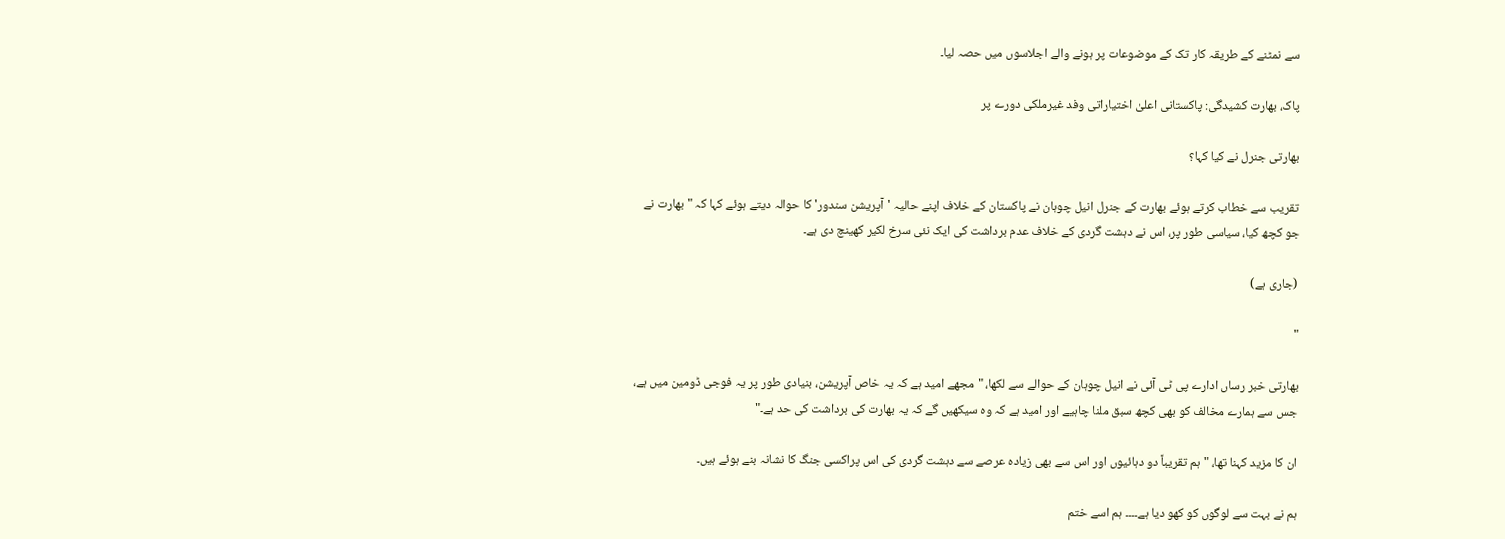سے نمٹنے کے طریقہ کار تک کے موضوعات پر ہونے والے اجلاسوں میں حصہ لیا۔

پاک، بھارت کشیدگی: پاکستانی اعلیٰ اختیاراتی وفد غیرملکی دورے پر

بھارتی جنرل نے کیا کہا؟

تقریب سے خطاب کرتے ہوئے بھارت کے جنرل انیل چوہان نے پاکستان کے خلاف اپنے حالیہ 'آپریشن سندور' کا حوالہ دیتے ہوئے کہا کہ "بھارت نے جو کچھ کیا، سیاسی طور پر، اس نے دہشت گردی کے خلاف عدم برداشت کی ایک نئی سرخ لکیر کھینچ دی ہے۔

(جاری ہے)

"

بھارتی خبر رساں ادارے پی ٹی آئی نے انیل چوہان کے حوالے سے لکھا، "مجھے امید ہے کہ یہ خاص آپریشن، بنیادی طور پر یہ فوجی ڈومین میں ہے، جس سے ہمارے مخالف کو بھی کچھ سبق ملنا چاہیے اور امید ہے کہ وہ سیکھیں گے کہ یہ بھارت کی برداشت کی حد ہے۔"

ان کا مزید کہنا تھا، "ہم تقریباً دو دہائیوں اور اس سے بھی زیادہ عرصے سے دہشت گردی کی اس پراکسی جنگ کا نشانہ بنے ہوئے ہیں۔

ہم نے بہت سے لوگوں کو کھو دیا ہے۔۔۔۔ ہم اسے ختم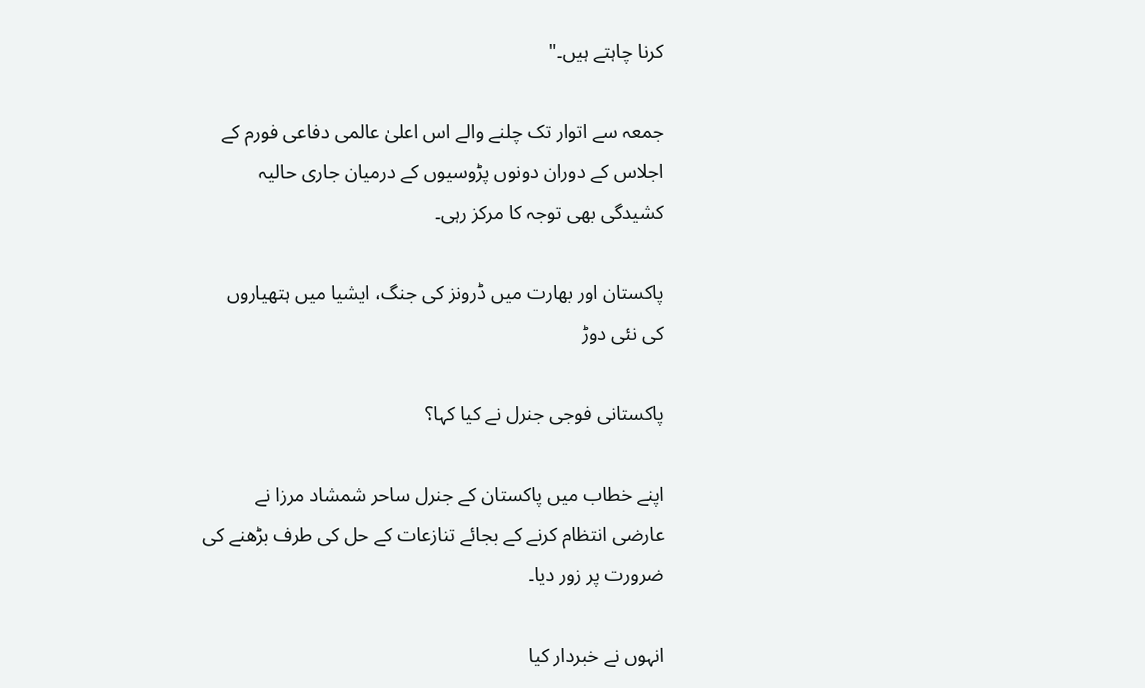کرنا چاہتے ہیں۔"

جمعہ سے اتوار تک چلنے والے اس اعلیٰ عالمی دفاعی فورم کے اجلاس کے دوران دونوں پڑوسیوں کے درمیان جاری حالیہ کشیدگی بھی توجہ کا مرکز رہی۔

پاکستان اور بھارت میں ڈرونز کی جنگ، ایشیا میں ہتھیاروں کی نئی دوڑ

پاکستانی فوجی جنرل نے کیا کہا؟

اپنے خطاب میں پاکستان کے جنرل ساحر شمشاد مرزا نے عارضی انتظام کرنے کے بجائے تنازعات کے حل کی طرف بڑھنے کی ضرورت پر زور دیا۔

انہوں نے خبردار کیا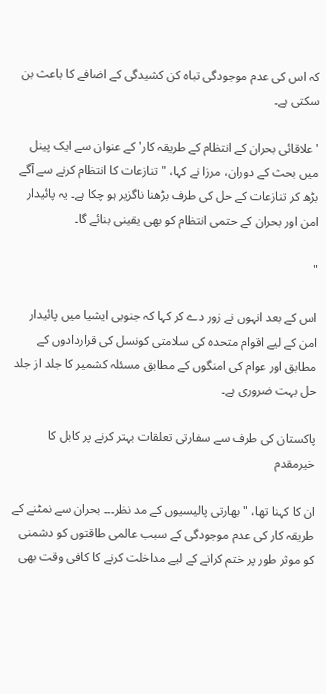کہ اس کی عدم موجودگی تباہ کن کشیدگی کے اضافے کا باعث بن سکتی ہے۔

'علاقائی بحران کے انتظام کے طریقہ کار' کے عنوان سے ایک پینل میں بحث کے دوران، مرزا نے کہا، "تنازعات کا انتظام کرنے سے آگے بڑھ کر تنازعات کے حل کی طرف بڑھنا ناگزیر ہو چکا ہے۔ یہ پائیدار امن اور بحران کے حتمی انتظام کو بھی یقینی بنائے گا۔

"

اس کے بعد انہوں نے زور دے کر کہا کہ جنوبی ایشیا میں پائیدار امن کے لیے اقوام متحدہ کی سلامتی کونسل کی قراردادوں کے مطابق اور عوام کی امنگوں کے مطابق مسئلہ کشمیر کا جلد از جلد حل بہت ضروری ہے۔

پاکستان کی طرف سے سفارتی تعلقات بہتر کرنے پر کابل کا خیرمقدم

ان کا کہنا تھا، "بھارتی پالیسیوں کے مد نظر۔۔۔ بحران سے نمٹنے کے طریقہ کار کی عدم موجودگی کے سبب عالمی طاقتوں کو دشمنی کو موثر طور پر ختم کرانے کے لیے مداخلت کرنے کا کافی وقت بھی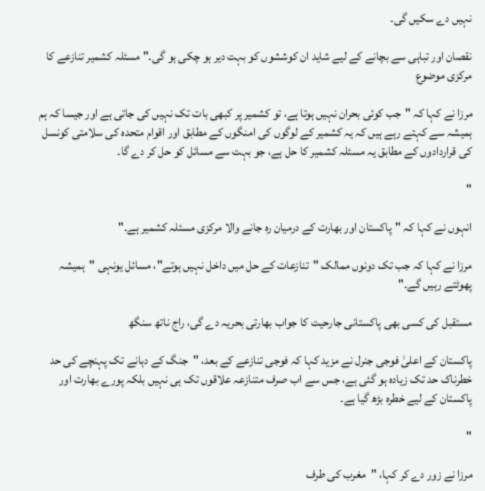نہیں دے سکیں گی۔

نقصان اور تباہی سے بچانے کے لیے شاید ان کوششوں کو بہت دیر ہو چکی ہو گی۔" مسئلہ کشمیر تنازعے کا مرکزی موضوع

مرزا نے کہا کہ "جب کوئی بحران نہیں ہوتا ہے، تو کشمیر پر کبھی بات تک نہیں کی جاتی ہے اور جیسا کہ ہم ہمیشہ سے کہتے رہے ہیں کہ یہ کشمیر کے لوگوں کی امنگوں کے مطابق اور اقوام متحدہ کی سلامتی کونسل کی قراردادوں کے مطابق یہ مسئلہ کشمیر کا حل ہے، جو بہت سے مسائل کو حل کر دے گا۔

"

انہوں نے کہا کہ "پاکستان اور بھارت کے درمیان رہ جانے والا مرکزی مسئلہ کشمیر ہے۔"

مرزا نے کہا کہ جب تک دونوں ممالک "تنازعات کے حل میں داخل نہیں ہوتے"، مسائل یونہی "ہمیشہ پھوٹتے رہیں گے۔"

مستقبل کی کسی بھی پاکستانی جارحیت کا جواب بھارتی بحریہ دے گی، راج ناتھ سنگھ

پاکستان کے اعلیٰ فوجی جنرل نے مزید کہا کہ فوجی تنازعے کے بعد، "جنگ کے دہانے تک پہنچے کی حد خطرناک حد تک زیادہ ہو گئی ہے، جس سے اب صرف متنازعہ علاقوں تک ہی نہیں بلکہ پورے بھارت اور پاکستان کے لیے خطرہ بڑھ گیا ہے۔

"

مرزا نے زور دے کر کہا، "مغرب کی طرف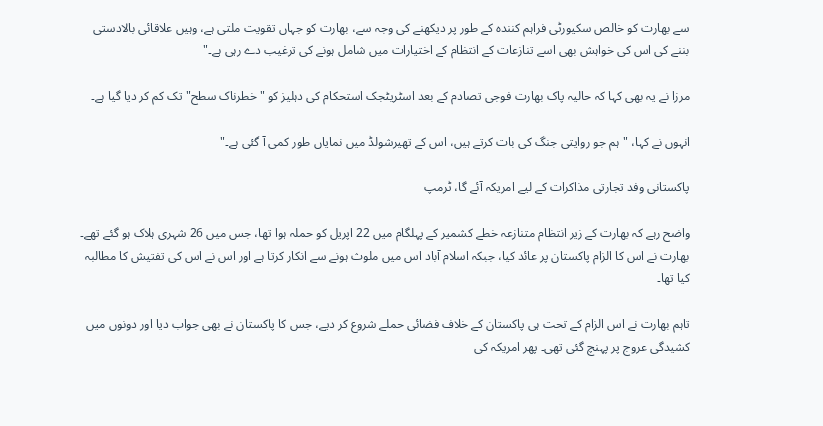سے بھارت کو خالص سکیورٹی فراہم کنندہ کے طور پر دیکھنے کی وجہ سے، بھارت کو جہاں تقویت ملتی ہے، وہیں علاقائی بالادستی بننے کی اس کی خواہش بھی اسے تنازعات کے انتظام کے اختیارات میں شامل ہونے کی ترغیب دے رہی ہے۔"

مرزا نے یہ بھی کہا کہ حالیہ پاک بھارت فوجی تصادم کے بعد اسٹریٹجک استحکام کی دہلیز کو "خطرناک سطح" تک کم کر دیا گیا ہے۔

انہوں نے کہا، "ہم جو روایتی جنگ کی بات کرتے ہیں، اس کے تھیرشولڈ میں نمایاں طور کمی آ گئی ہے۔"

پاکستانی وفد تجارتی مذاکرات کے لیے امریکہ آئے گا، ٹرمپ

واضح رہے کہ بھارت کے زیر انتظام متنازعہ خطے کشمیر کے پہلگام میں 22 اپریل کو حملہ ہوا تھا، جس میں 26 شہری ہلاک ہو گئے تھے۔ بھارت نے اس کا الزام پاکستان پر عائد کیا، جبکہ اسلام آباد اس میں ملوث ہونے سے انکار کرتا ہے اور اس نے اس کی تفتیش کا مطالبہ کیا تھا۔

تاہم بھارت نے اس الزام کے تحت ہی پاکستان کے خلاف فضائی حملے شروع کر دیے، جس کا پاکستان نے بھی جواب دیا اور دونوں میں کشیدگی عروج پر پہنچ گئی تھی۔ پھر امریکہ کی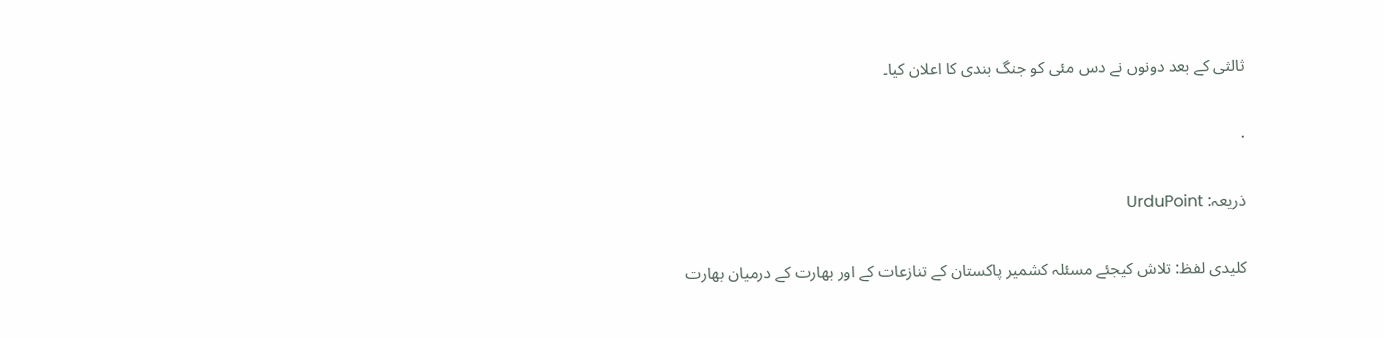ثالثی کے بعد دونوں نے دس مئی کو جنگ بندی کا اعلان کیا۔

.

ذریعہ: UrduPoint

کلیدی لفظ: تلاش کیجئے مسئلہ کشمیر پاکستان کے تنازعات کے اور بھارت کے درمیان بھارت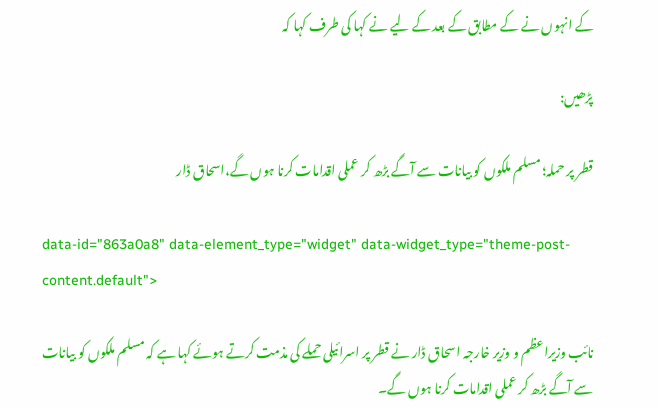کے انہوں نے کے مطابق کے بعد کے لیے نے کہا کی طرف کہا کہ

پڑھیں:

قطر پر حملہ؛ مسلم ملکوں کو بیانات سے آگے بڑھ کر عملی اقدامات کرنا ہوں گے،اسحاق ڈار

data-id="863a0a8" data-element_type="widget" data-widget_type="theme-post-content.default">

نائب وزیراعظم و وزیر خارجہ اسحاق ڈار نے قطر پر اسرائیلی حملے کی مذمت کرتے ہوئے کہا ہے کہ مسلم ملکوں کو بیانات سے آگے بڑھ کر عملی اقدامات کرنا ہوں گے۔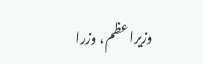وزیراعظم، وزرا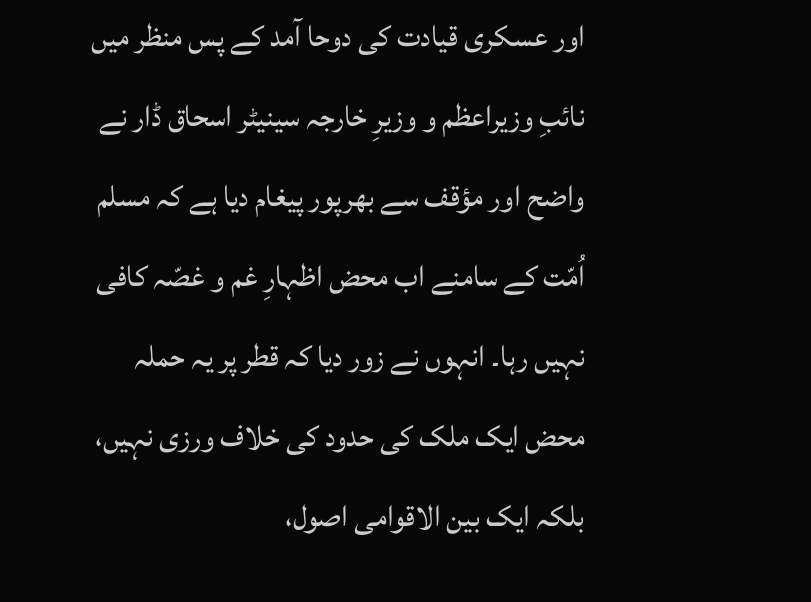اور عسکری قیادت کی دوحا آمد کے پس منظر میں نائبِ وزیراعظم و وزیرِ خارجہ سینیٹر اسحاق ڈار نے واضح اور مؤقف سے بھرپور پیغام دیا ہے کہ مسلم اُمّت کے سامنے اب محض اظہارِ غم و غصّہ کافی نہیں رہا۔ انہوں نے زور دیا کہ قطر پر یہ حملہ محض ایک ملک کی حدود کی خلاف ورزی نہیں، بلکہ ایک بین الاقوامی اصول،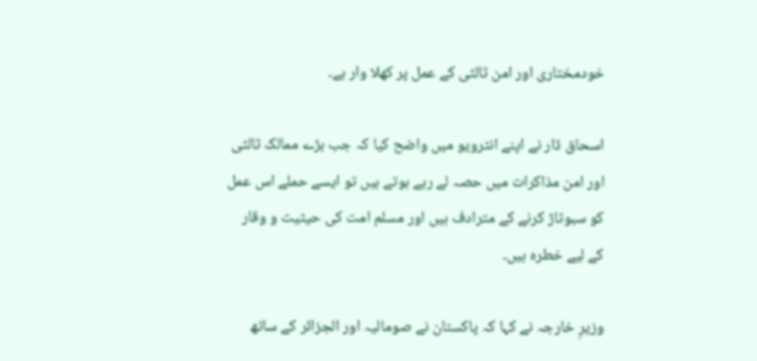خودمختاری اور امن ثالثی کے عمل پر کھلا وار ہے۔

اسحاق ڈار نے اپنے انٹرویو میں واضح کیا کہ جب بڑے ممالک ثالثی اور امن مذاکرات میں حصہ لے رہے ہوتے ہیں تو ایسے حملے اس عمل کو سبوتاژ کرنے کے مترادف ہیں اور مسلم امت کی حیثیت و وقار کے لیے خطرہ ہیں۔

وزیرِ خارجہ نے کہا کہ پاکستان نے صومالیہ اور الجزائر کے ساتھ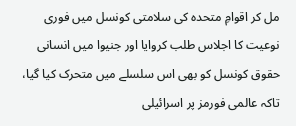مل کر اقوامِ متحدہ کی سلامتی کونسل میں فوری نوعیت کا اجلاس طلب کروایا اور جنیوا میں انسانی حقوق کونسل کو بھی اس سلسلے میں متحرک کیا گیا، تاکہ عالمی فورمز پر اسرائیلی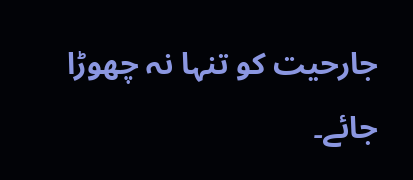جارحیت کو تنہا نہ چھوڑا جائے۔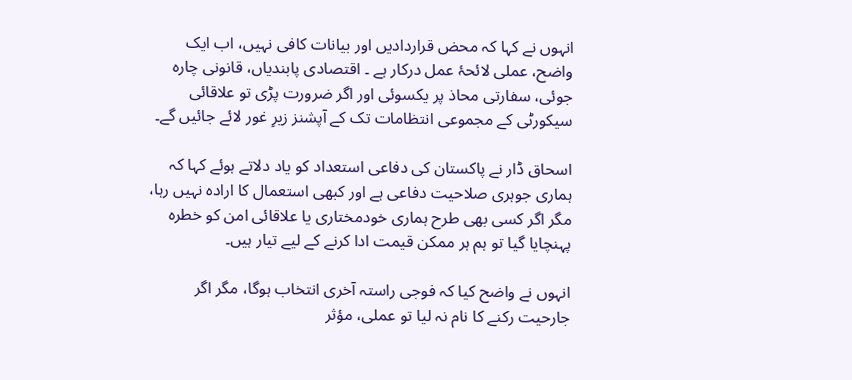انہوں نے کہا کہ محض قراردادیں اور بیانات کافی نہیں، اب ایک واضح، عملی لائحۂ عمل درکار ہے ۔ اقتصادی پابندیاں، قانونی چارہ جوئی، سفارتی محاذ پر یکسوئی اور اگر ضرورت پڑی تو علاقائی سیکورٹی کے مجموعی انتظامات تک کے آپشنز زیرِ غور لائے جائیں گے۔

اسحاق ڈار نے پاکستان کی دفاعی استعداد کو یاد دلاتے ہوئے کہا کہ ہماری جوہری صلاحیت دفاعی ہے اور کبھی استعمال کا ارادہ نہیں رہا، مگر اگر کسی بھی طرح ہماری خودمختاری یا علاقائی امن کو خطرہ پہنچایا گیا تو ہم ہر ممکن قیمت ادا کرنے کے لیے تیار ہیں۔

انہوں نے واضح کیا کہ فوجی راستہ آخری انتخاب ہوگا، مگر اگر جارحیت رکنے کا نام نہ لیا تو عملی، مؤثر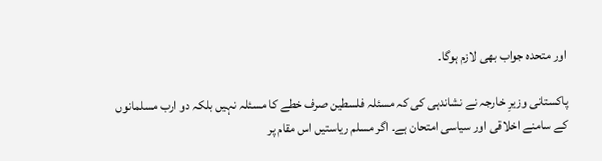اور متحدہ جواب بھی لازم ہوگا۔

پاکستانی وزیرِ خارجہ نے نشاندہی کی کہ مسئلہ فلسطین صرف خطے کا مسئلہ نہیں بلکہ دو ارب مسلمانوں کے سامنے اخلاقی اور سیاسی امتحان ہے۔ اگر مسلم ریاستیں اس مقام پر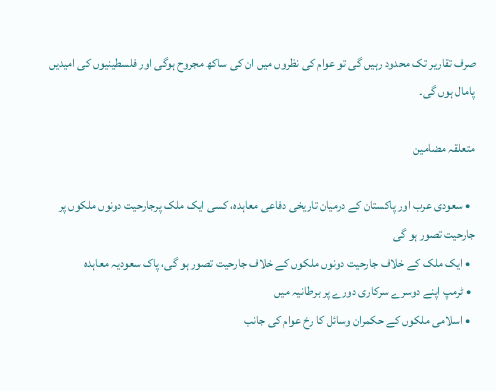صرف تقاریر تک محدود رہیں گی تو عوام کی نظروں میں ان کی ساکھ مجروح ہوگی اور فلسطینیوں کی امیدیں پامال ہوں گی۔

متعلقہ مضامین

  • سعودی عرب اور پاکستان کے درمیان تاریخی دفاعی معاہدہ، کسی ایک ملک پرجارحیت دونوں ملکوں پر جارحیت تصور ہو گی
  • ایک ملک کے خلاف جارحیت دونوں ملکوں کے خلاف جارحیت تصور ہو گی، پاک سعودیہ معاہدہ
  • ٹرمپ اپنے دوسرے سرکاری دورے پر برطانیہ میں
  • اسلامی ملکوں کے حکمران وسائل کا رخ عوام کی جانب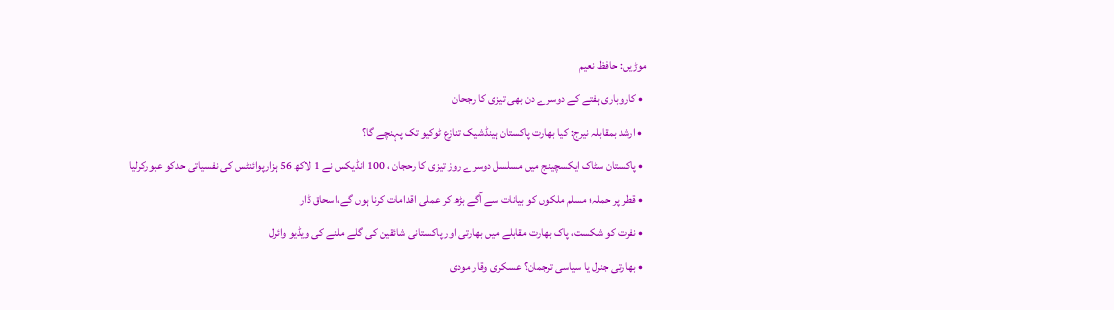موڑیں: حافظ نعیم
  • کاروباری ہفتے کے دوسرے دن بھی تیزی کا رجحان
  • ارشد بمقابلہ نیرج: کیا بھارت پاکستان ہینڈشیک تنازع ٹوکیو تک پہنچے گا؟
  • پاکستان سٹاک ایکسچینج میں مسلسل دوسرے روز تیزی کا رحجان ، 100 انڈیکس نے 1 لاکھ 56 ہزارپوائنٹس کی نفسیاتی حدکو عبورکرلیا
  • قطر پر حملہ؛ مسلم ملکوں کو بیانات سے آگے بڑھ کر عملی اقدامات کرنا ہوں گے،اسحاق ڈار
  • نفرت کو شکست، پاک بھارت مقابلے میں بھارتی اور پاکستانی شائقین کی گلے ملنے کی ویڈیو وائرل
  • بھارتی جنرل یا سیاسی ترجمان؟ عسکری وقار مودی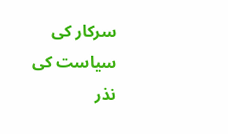سرکار کی سیاست کی نذر